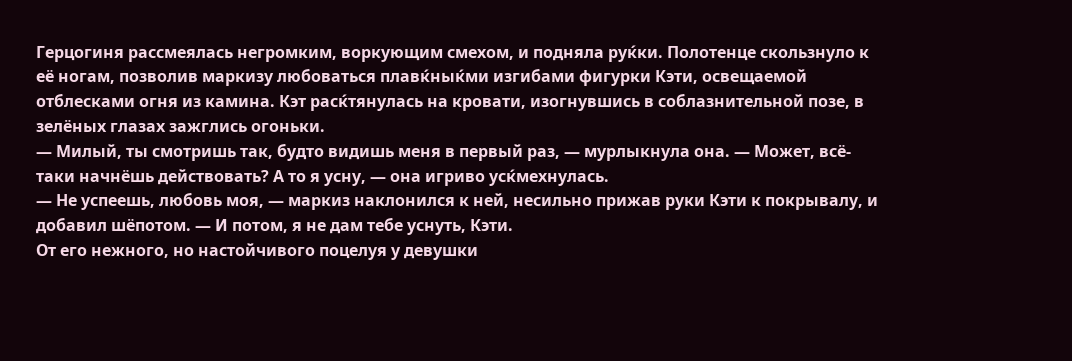Герцогиня рассмеялась негромким, воркующим смехом, и подняла руќки. Полотенце скользнуло к её ногам, позволив маркизу любоваться плавќныќми изгибами фигурки Кэти, освещаемой отблесками огня из камина. Кэт расќтянулась на кровати, изогнувшись в соблазнительной позе, в зелёных глазах зажглись огоньки.
— Милый, ты смотришь так, будто видишь меня в первый раз, — мурлыкнула она. — Может, всё-таки начнёшь действовать? А то я усну, — она игриво усќмехнулась.
— Не успеешь, любовь моя, — маркиз наклонился к ней, несильно прижав руки Кэти к покрывалу, и добавил шёпотом. — И потом, я не дам тебе уснуть, Кэти.
От его нежного, но настойчивого поцелуя у девушки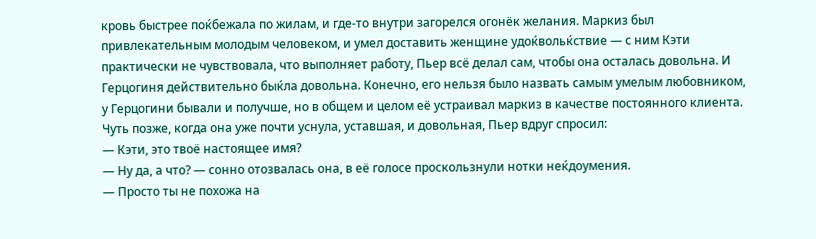кровь быстрее поќбежала по жилам, и где-то внутри загорелся огонёк желания. Маркиз был привлекательным молодым человеком, и умел доставить женщине удоќвольќствие — с ним Кэти практически не чувствовала, что выполняет работу, Пьер всё делал сам, чтобы она осталась довольна. И Герцогиня действительно быќла довольна. Конечно, его нельзя было назвать самым умелым любовником, у Герцогини бывали и получше, но в общем и целом её устраивал маркиз в качестве постоянного клиента.
Чуть позже, когда она уже почти уснула, уставшая, и довольная, Пьер вдруг спросил:
— Кэти, это твоё настоящее имя?
— Ну да, а что? — сонно отозвалась она, в её голосе проскользнули нотки неќдоумения.
— Просто ты не похожа на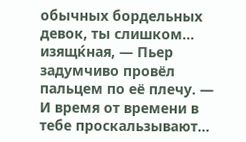обычных бордельных девок, ты слишком… изящќная, — Пьер задумчиво провёл пальцем по её плечу. — И время от времени в тебе проскальзывают…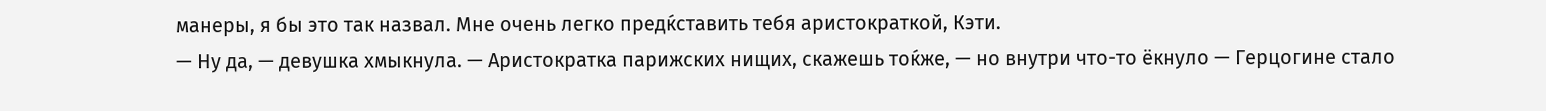манеры, я бы это так назвал. Мне очень легко предќставить тебя аристократкой, Кэти.
— Ну да, — девушка хмыкнула. — Аристократка парижских нищих, скажешь тоќже, — но внутри что-то ёкнуло — Герцогине стало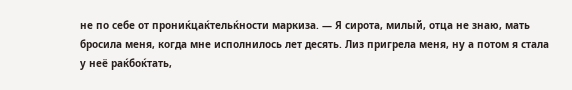не по себе от прониќцаќтельќности маркиза. — Я сирота, милый, отца не знаю, мать бросила меня, когда мне исполнилось лет десять. Лиз пригрела меня, ну а потом я стала у неё раќбоќтать,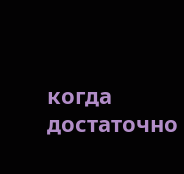когда достаточно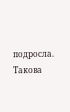подросла. Такова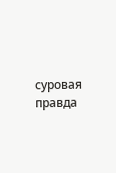суровая правда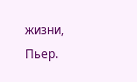жизни, Пьер.